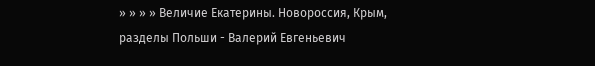» » » » Величие Екатерины. Новороссия, Крым, разделы Польши - Валерий Евгеньевич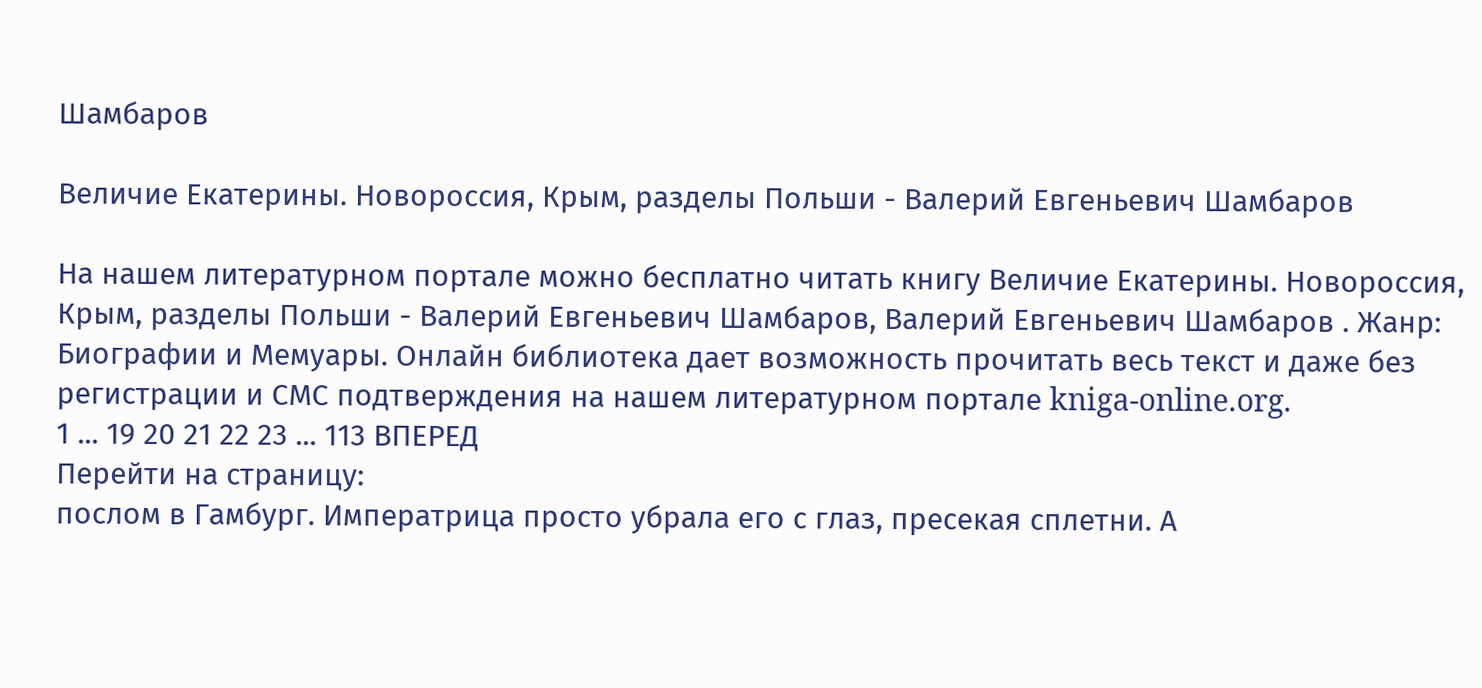Шамбаров

Величие Екатерины. Новороссия, Крым, разделы Польши - Валерий Евгеньевич Шамбаров

На нашем литературном портале можно бесплатно читать книгу Величие Екатерины. Новороссия, Крым, разделы Польши - Валерий Евгеньевич Шамбаров, Валерий Евгеньевич Шамбаров . Жанр: Биографии и Мемуары. Онлайн библиотека дает возможность прочитать весь текст и даже без регистрации и СМС подтверждения на нашем литературном портале kniga-online.org.
1 ... 19 20 21 22 23 ... 113 ВПЕРЕД
Перейти на страницу:
послом в Гамбург. Императрица просто убрала его с глаз, пресекая сплетни. А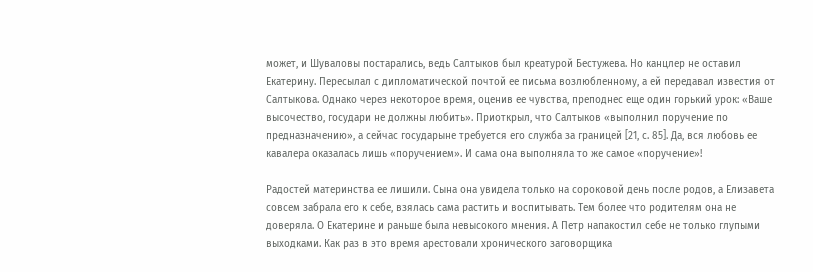может, и Шуваловы постарались, ведь Салтыков был креатурой Бестужева. Но канцлер не оставил Екатерину. Пересылал с дипломатической почтой ее письма возлюбленному, а ей передавал известия от Салтыкова. Однако через некоторое время, оценив ее чувства, преподнес еще один горький урок: «Ваше высочество, государи не должны любить». Приоткрыл, что Салтыков «выполнил поручение по предназначению», а сейчас государыне требуется его служба за границей [21, с. 85]. Да, вся любовь ее кавалера оказалась лишь «поручением». И сама она выполняла то же самое «поручение»!

Радостей материнства ее лишили. Сына она увидела только на сороковой день после родов, а Елизавета совсем забрала его к себе, взялась сама растить и воспитывать. Тем более что родителям она не доверяла. О Екатерине и раньше была невысокого мнения. А Петр напакостил себе не только глупыми выходками. Как раз в это время арестовали хронического заговорщика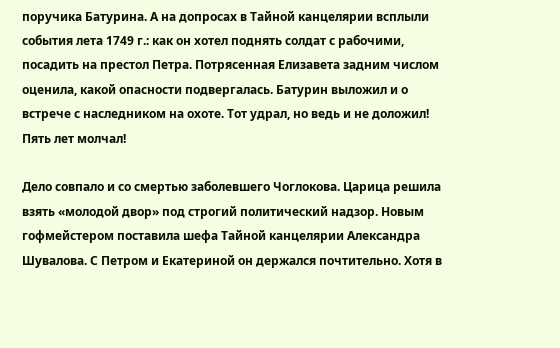поручика Батурина. А на допросах в Тайной канцелярии всплыли события лета 1749 г.: как он хотел поднять солдат с рабочими, посадить на престол Петра. Потрясенная Елизавета задним числом оценила, какой опасности подвергалась. Батурин выложил и о встрече с наследником на охоте. Тот удрал, но ведь и не доложил! Пять лет молчал!

Дело совпало и со смертью заболевшего Чоглокова. Царица решила взять «молодой двор» под строгий политический надзор. Новым гофмейстером поставила шефа Тайной канцелярии Александра Шувалова. С Петром и Екатериной он держался почтительно. Хотя в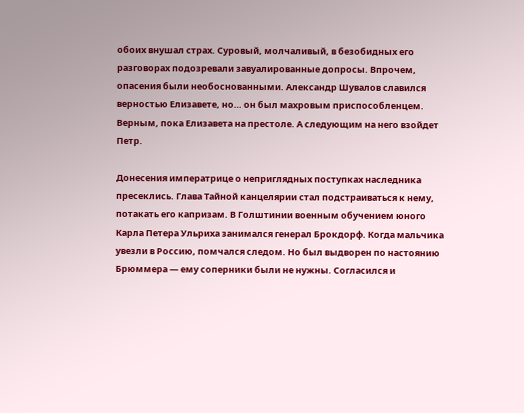обоих внушал страх. Суровый, молчаливый, в безобидных его разговорах подозревали завуалированные допросы. Впрочем, опасения были необоснованными. Александр Шувалов славился верностью Елизавете, но… он был махровым приспособленцем. Верным, пока Елизавета на престоле. А следующим на него взойдет Петр.

Донесения императрице о неприглядных поступках наследника пресеклись. Глава Тайной канцелярии стал подстраиваться к нему, потакать его капризам. В Голштинии военным обучением юного Карла Петера Ульриха занимался генерал Брокдорф. Когда мальчика увезли в Россию, помчался следом. Но был выдворен по настоянию Брюммера — ему соперники были не нужны. Согласился и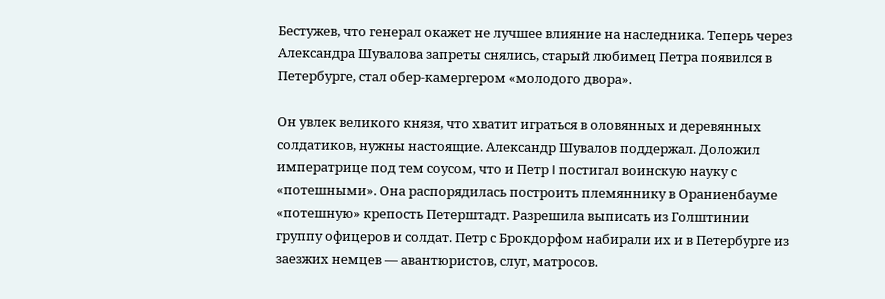Бестужев, что генерал окажет не лучшее влияние на наследника. Теперь через Александра Шувалова запреты снялись, старый любимец Петра появился в Петербурге, стал обер-камергером «молодого двора».

Он увлек великого князя, что хватит играться в оловянных и деревянных солдатиков, нужны настоящие. Александр Шувалов поддержал. Доложил императрице под тем соусом, что и Петр I постигал воинскую науку с «потешными». Она распорядилась построить племяннику в Ораниенбауме «потешную» крепость Петерштадт. Разрешила выписать из Голштинии группу офицеров и солдат. Петр с Брокдорфом набирали их и в Петербурге из заезжих немцев — авантюристов, слуг, матросов.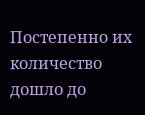Постепенно их количество дошло до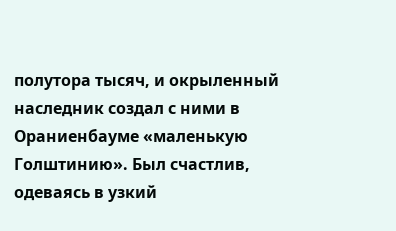полутора тысяч, и окрыленный наследник создал с ними в Ораниенбауме «маленькую Голштинию». Был счастлив, одеваясь в узкий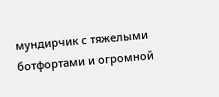мундирчик с тяжелыми ботфортами и огромной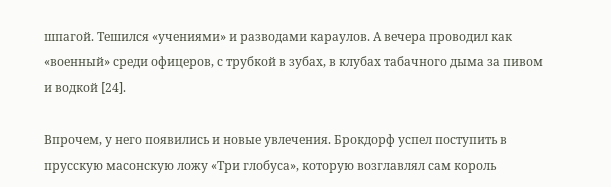шпагой. Тешился «учениями» и разводами караулов. А вечера проводил как «военный» среди офицеров, с трубкой в зубах, в клубах табачного дыма за пивом и водкой [24].

Впрочем, у него появились и новые увлечения. Брокдорф успел поступить в прусскую масонскую ложу «Три глобуса», которую возглавлял сам король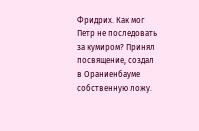Фридрих. Как мог Петр не последовать за кумиром? Принял посвящение, создал в Ораниенбауме собственную ложу.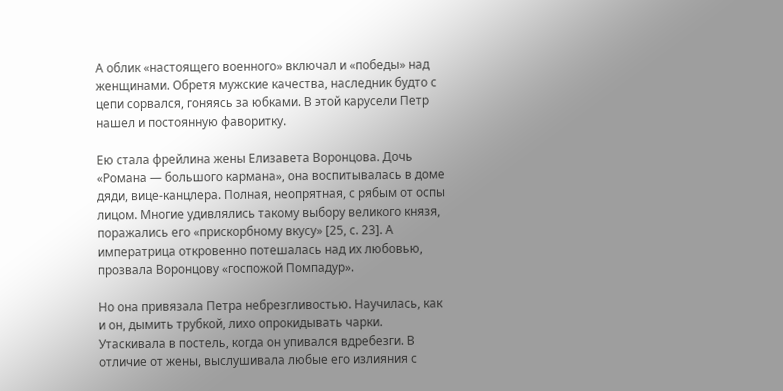А облик «настоящего военного» включал и «победы» над женщинами. Обретя мужские качества, наследник будто с цепи сорвался, гоняясь за юбками. В этой карусели Петр нашел и постоянную фаворитку.

Ею стала фрейлина жены Елизавета Воронцова. Дочь «Романа — большого кармана», она воспитывалась в доме дяди, вице-канцлера. Полная, неопрятная, с рябым от оспы лицом. Многие удивлялись такому выбору великого князя, поражались его «прискорбному вкусу» [25, с. 23]. А императрица откровенно потешалась над их любовью, прозвала Воронцову «госпожой Помпадур».

Но она привязала Петра небрезгливостью. Научилась, как и он, дымить трубкой, лихо опрокидывать чарки. Утаскивала в постель, когда он упивался вдребезги. В отличие от жены, выслушивала любые его излияния с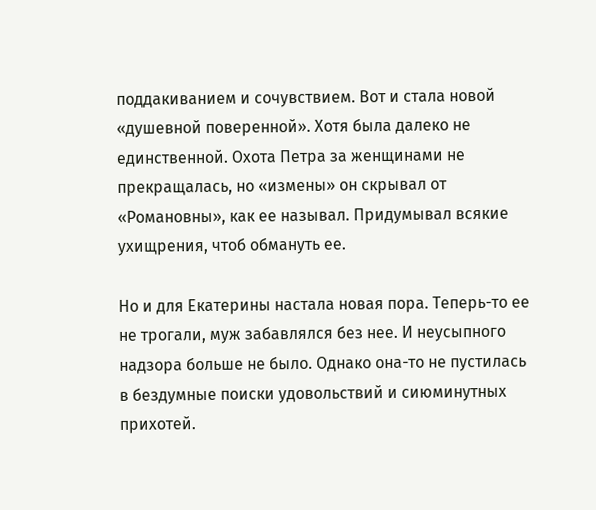поддакиванием и сочувствием. Вот и стала новой «душевной поверенной». Хотя была далеко не единственной. Охота Петра за женщинами не прекращалась, но «измены» он скрывал от «Романовны», как ее называл. Придумывал всякие ухищрения, чтоб обмануть ее.

Но и для Екатерины настала новая пора. Теперь-то ее не трогали, муж забавлялся без нее. И неусыпного надзора больше не было. Однако она-то не пустилась в бездумные поиски удовольствий и сиюминутных прихотей.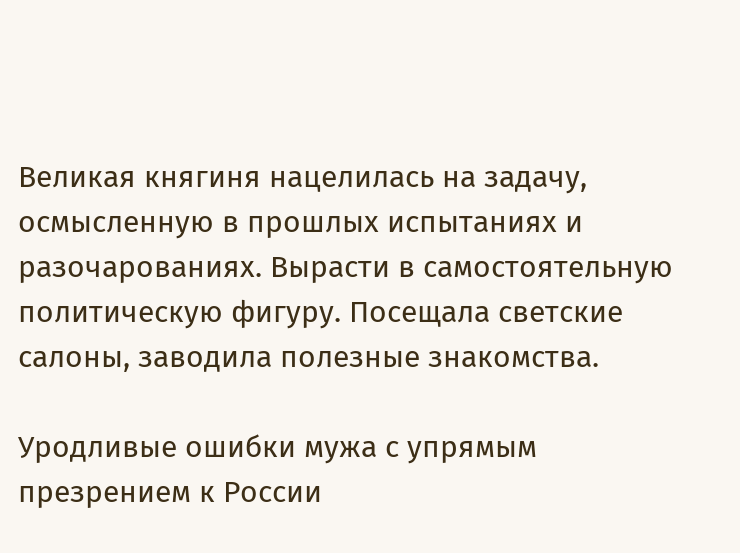Великая княгиня нацелилась на задачу, осмысленную в прошлых испытаниях и разочарованиях. Вырасти в самостоятельную политическую фигуру. Посещала светские салоны, заводила полезные знакомства.

Уродливые ошибки мужа с упрямым презрением к России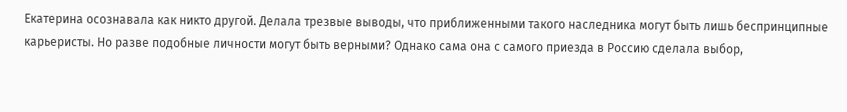Екатерина осознавала как никто другой. Делала трезвые выводы, что приближенными такого наследника могут быть лишь беспринципные карьеристы. Но разве подобные личности могут быть верными? Однако сама она с самого приезда в Россию сделала выбор,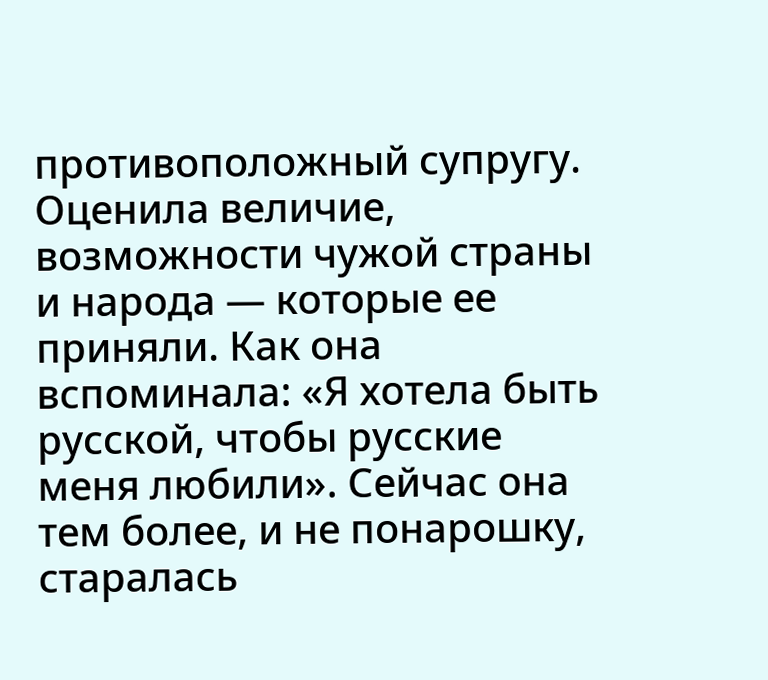противоположный супругу. Оценила величие, возможности чужой страны и народа — которые ее приняли. Как она вспоминала: «Я хотела быть русской, чтобы русские меня любили». Сейчас она тем более, и не понарошку, старалась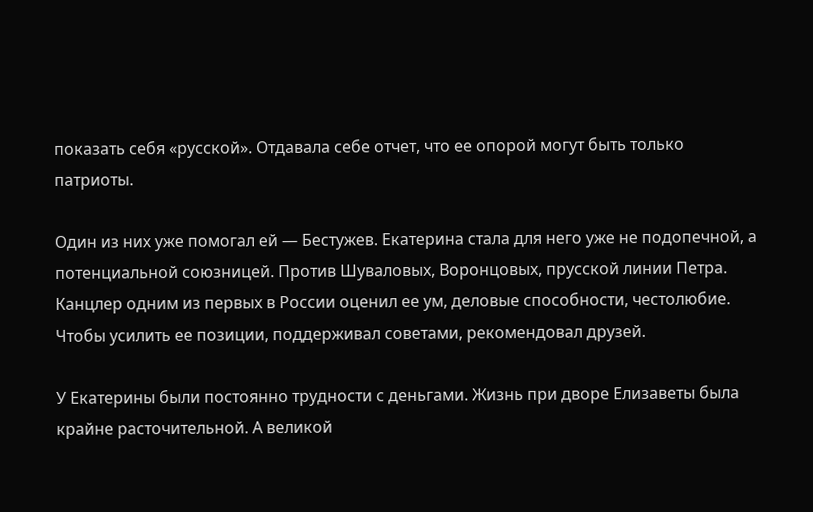показать себя «русской». Отдавала себе отчет, что ее опорой могут быть только патриоты.

Один из них уже помогал ей — Бестужев. Екатерина стала для него уже не подопечной, а потенциальной союзницей. Против Шуваловых, Воронцовых, прусской линии Петра. Канцлер одним из первых в России оценил ее ум, деловые способности, честолюбие. Чтобы усилить ее позиции, поддерживал советами, рекомендовал друзей.

У Екатерины были постоянно трудности с деньгами. Жизнь при дворе Елизаветы была крайне расточительной. А великой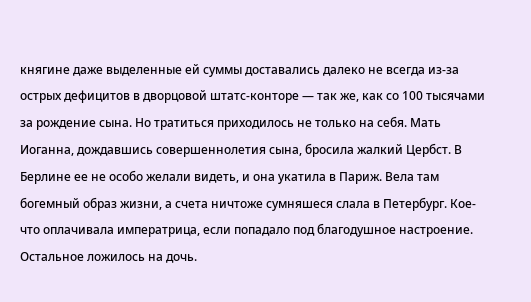княгине даже выделенные ей суммы доставались далеко не всегда из-за острых дефицитов в дворцовой штатс-конторе — так же, как со 100 тысячами за рождение сына. Но тратиться приходилось не только на себя. Мать Иоганна, дождавшись совершеннолетия сына, бросила жалкий Цербст. В Берлине ее не особо желали видеть, и она укатила в Париж. Вела там богемный образ жизни, а счета ничтоже сумняшеся слала в Петербург. Кое-что оплачивала императрица, если попадало под благодушное настроение. Остальное ложилось на дочь.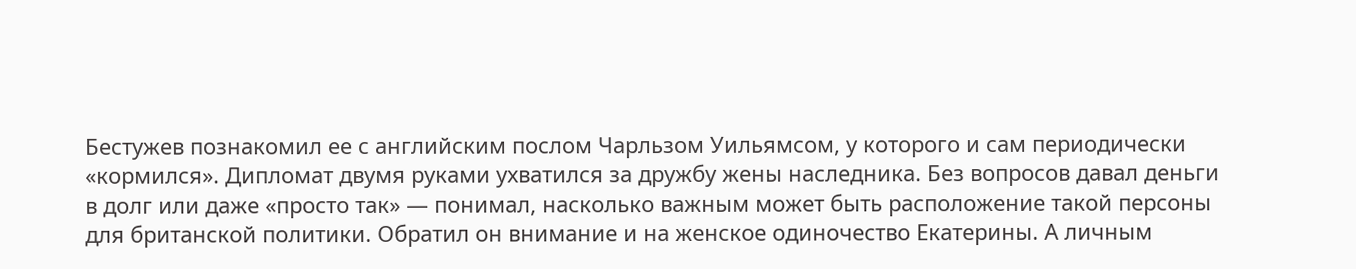Бестужев познакомил ее с английским послом Чарльзом Уильямсом, у которого и сам периодически «кормился». Дипломат двумя руками ухватился за дружбу жены наследника. Без вопросов давал деньги в долг или даже «просто так» — понимал, насколько важным может быть расположение такой персоны для британской политики. Обратил он внимание и на женское одиночество Екатерины. А личным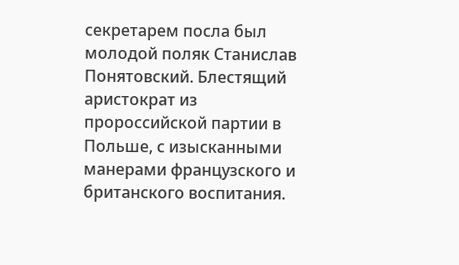секретарем посла был молодой поляк Станислав Понятовский. Блестящий аристократ из пророссийской партии в Польше, с изысканными манерами французского и британского воспитания.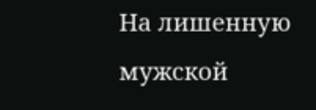На лишенную мужской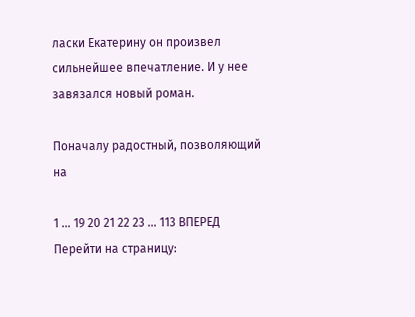ласки Екатерину он произвел сильнейшее впечатление. И у нее завязался новый роман.

Поначалу радостный, позволяющий на

1 ... 19 20 21 22 23 ... 113 ВПЕРЕД
Перейти на страницу: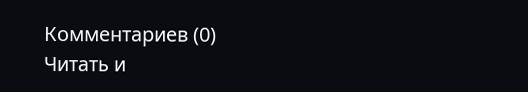Комментариев (0)
Читать и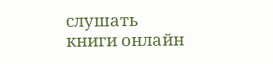слушать книги онлайн